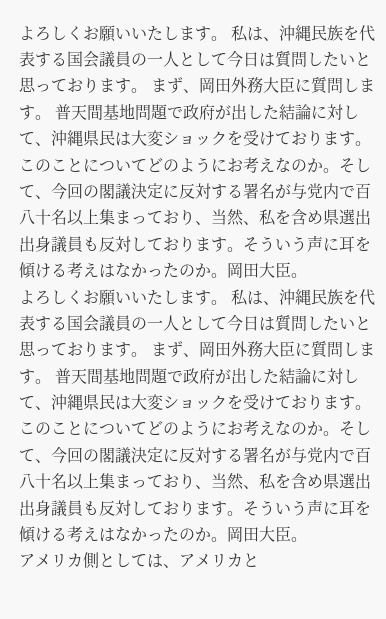よろしくお願いいたします。 私は、沖縄民族を代表する国会議員の一人として今日は質問したいと思っております。 まず、岡田外務大臣に質問します。 普天間基地問題で政府が出した結論に対して、沖縄県民は大変ショックを受けております。このことについてどのようにお考えなのか。そして、今回の閣議決定に反対する署名が与党内で百八十名以上集まっており、当然、私を含め県選出出身議員も反対しております。そういう声に耳を傾ける考えはなかったのか。岡田大臣。
よろしくお願いいたします。 私は、沖縄民族を代表する国会議員の一人として今日は質問したいと思っております。 まず、岡田外務大臣に質問します。 普天間基地問題で政府が出した結論に対して、沖縄県民は大変ショックを受けております。このことについてどのようにお考えなのか。そして、今回の閣議決定に反対する署名が与党内で百八十名以上集まっており、当然、私を含め県選出出身議員も反対しております。そういう声に耳を傾ける考えはなかったのか。岡田大臣。
アメリカ側としては、アメリカと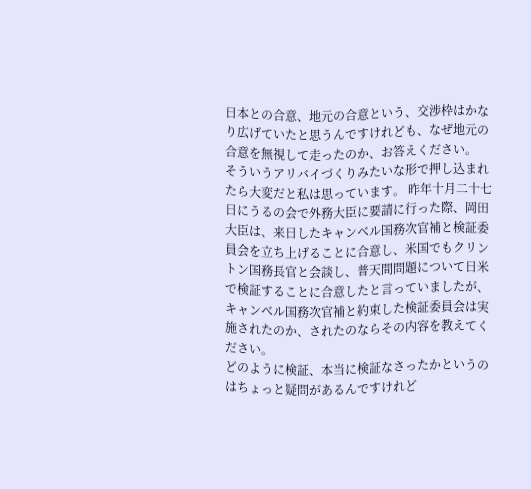日本との合意、地元の合意という、交渉枠はかなり広げていたと思うんですけれども、なぜ地元の合意を無視して走ったのか、お答えください。
そういうアリバイづくりみたいな形で押し込まれたら大変だと私は思っています。 昨年十月二十七日にうるの会で外務大臣に要請に行った際、岡田大臣は、来日したキャンベル国務次官補と検証委員会を立ち上げることに合意し、米国でもクリントン国務長官と会談し、普天間問題について日米で検証することに合意したと言っていましたが、キャンベル国務次官補と約束した検証委員会は実施されたのか、されたのならその内容を教えてください。
どのように検証、本当に検証なさったかというのはちょっと疑問があるんですけれど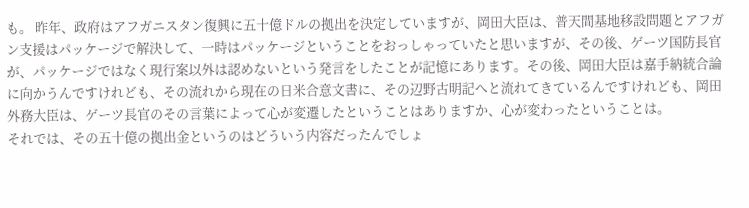も。 昨年、政府はアフガニスタン復興に五十億ドルの拠出を決定していますが、岡田大臣は、普天間基地移設問題とアフガン支援はパッケージで解決して、一時はパッケージということをおっしゃっていたと思いますが、その後、ゲーツ国防長官が、パッケージではなく現行案以外は認めないという発言をしたことが記憶にあります。その後、岡田大臣は嘉手納統合論に向かうんですけれども、その流れから現在の日米合意文書に、その辺野古明記へと流れてきているんですけれども、岡田外務大臣は、ゲーツ長官のその言葉によって心が変遷したということはありますか、心が変わったということは。
それでは、その五十億の拠出金というのはどういう内容だったんでしょ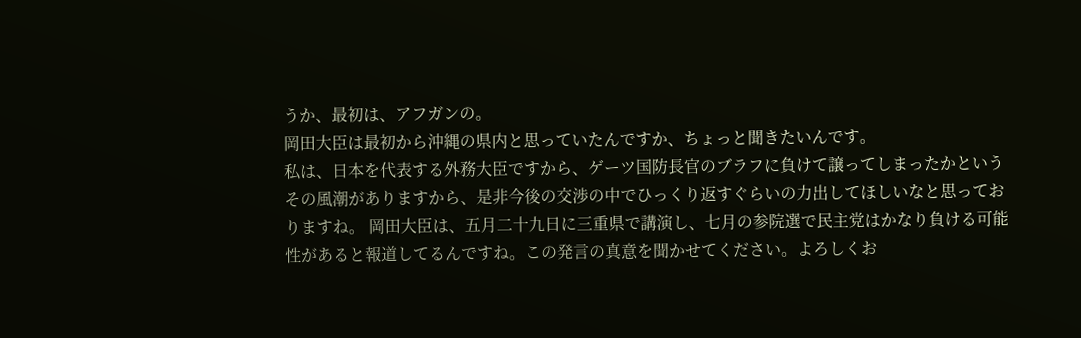うか、最初は、アフガンの。
岡田大臣は最初から沖縄の県内と思っていたんですか、ちょっと聞きたいんです。
私は、日本を代表する外務大臣ですから、ゲーツ国防長官のブラフに負けて譲ってしまったかというその風潮がありますから、是非今後の交渉の中でひっくり返すぐらいの力出してほしいなと思っておりますね。 岡田大臣は、五月二十九日に三重県で講演し、七月の参院選で民主党はかなり負ける可能性があると報道してるんですね。この発言の真意を聞かせてください。よろしくお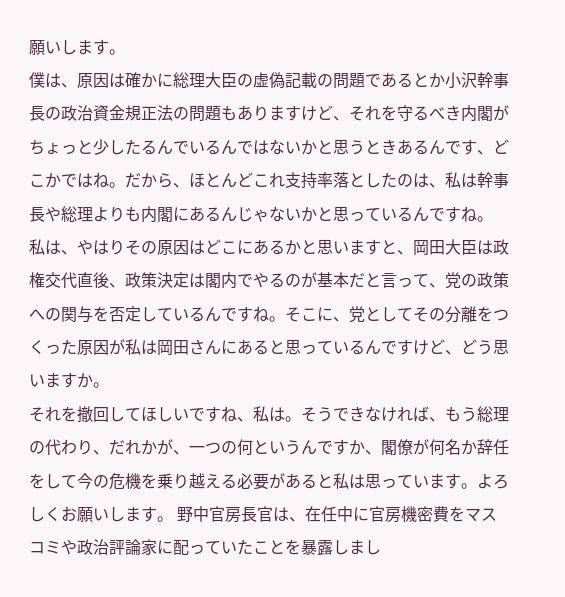願いします。
僕は、原因は確かに総理大臣の虚偽記載の問題であるとか小沢幹事長の政治資金規正法の問題もありますけど、それを守るべき内閣がちょっと少したるんでいるんではないかと思うときあるんです、どこかではね。だから、ほとんどこれ支持率落としたのは、私は幹事長や総理よりも内閣にあるんじゃないかと思っているんですね。 私は、やはりその原因はどこにあるかと思いますと、岡田大臣は政権交代直後、政策決定は閣内でやるのが基本だと言って、党の政策への関与を否定しているんですね。そこに、党としてその分離をつくった原因が私は岡田さんにあると思っているんですけど、どう思いますか。
それを撤回してほしいですね、私は。そうできなければ、もう総理の代わり、だれかが、一つの何というんですか、閣僚が何名か辞任をして今の危機を乗り越える必要があると私は思っています。よろしくお願いします。 野中官房長官は、在任中に官房機密費をマスコミや政治評論家に配っていたことを暴露しまし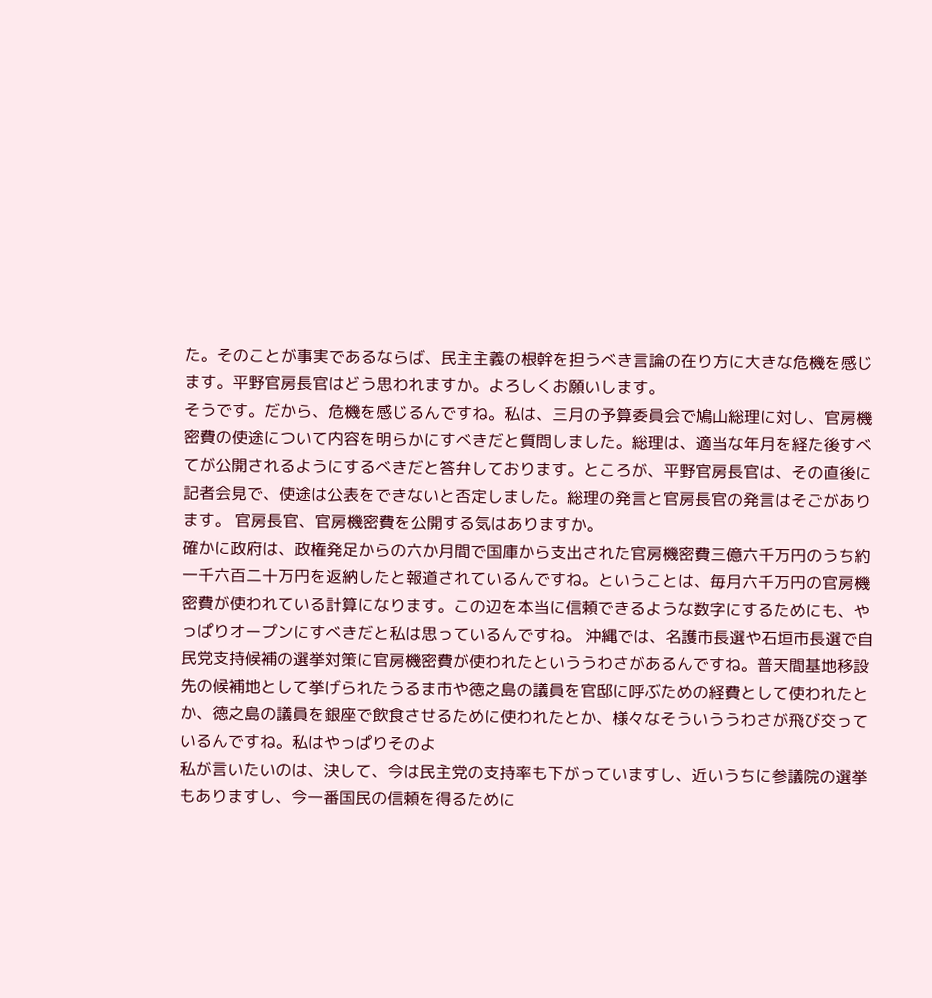た。そのことが事実であるならば、民主主義の根幹を担うべき言論の在り方に大きな危機を感じます。平野官房長官はどう思われますか。よろしくお願いします。
そうです。だから、危機を感じるんですね。私は、三月の予算委員会で鳩山総理に対し、官房機密費の使途について内容を明らかにすべきだと質問しました。総理は、適当な年月を経た後すべてが公開されるようにするべきだと答弁しております。ところが、平野官房長官は、その直後に記者会見で、使途は公表をできないと否定しました。総理の発言と官房長官の発言はそごがあります。 官房長官、官房機密費を公開する気はありますか。
確かに政府は、政権発足からの六か月間で国庫から支出された官房機密費三億六千万円のうち約一千六百二十万円を返納したと報道されているんですね。ということは、毎月六千万円の官房機密費が使われている計算になります。この辺を本当に信頼できるような数字にするためにも、やっぱりオープンにすべきだと私は思っているんですね。 沖縄では、名護市長選や石垣市長選で自民党支持候補の選挙対策に官房機密費が使われたといううわさがあるんですね。普天間基地移設先の候補地として挙げられたうるま市や徳之島の議員を官邸に呼ぶための経費として使われたとか、徳之島の議員を銀座で飲食させるために使われたとか、様々なそういううわさが飛び交っているんですね。私はやっぱりそのよ
私が言いたいのは、決して、今は民主党の支持率も下がっていますし、近いうちに参議院の選挙もありますし、今一番国民の信頼を得るために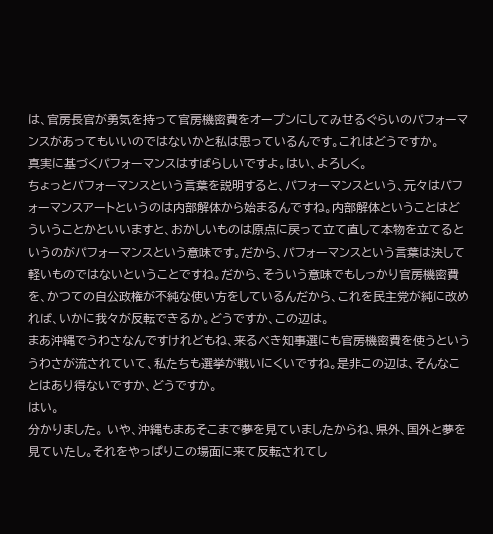は、官房長官が勇気を持って官房機密費をオープンにしてみせるぐらいのパフォーマンスがあってもいいのではないかと私は思っているんです。これはどうですか。
真実に基づくパフォーマンスはすばらしいですよ。はい、よろしく。
ちょっとパフォーマンスという言葉を説明すると、パフォーマンスという、元々はパフォーマンスアートというのは内部解体から始まるんですね。内部解体ということはどういうことかといいますと、おかしいものは原点に戻って立て直して本物を立てるというのがパフォーマンスという意味です。だから、パフォーマンスという言葉は決して軽いものではないということですね。だから、そういう意味でもしっかり官房機密費を、かつての自公政権が不純な使い方をしているんだから、これを民主党が純に改めれば、いかに我々が反転できるか。どうですか、この辺は。
まあ沖縄でうわさなんですけれどもね、来るべき知事選にも官房機密費を使うといううわさが流されていて、私たちも選挙が戦いにくいですね。是非この辺は、そんなことはあり得ないですか、どうですか。
はい。
分かりました。 いや、沖縄もまあそこまで夢を見ていましたからね、県外、国外と夢を見ていたし。それをやっぱりこの場面に来て反転されてし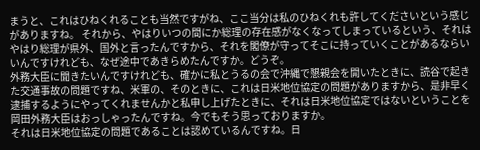まうと、これはひねくれることも当然ですがね、ここ当分は私のひねくれも許してくださいという感じがありますね。 それから、やはりいつの間にか総理の存在感がなくなってしまっているという、それはやはり総理が県外、国外と言ったんですから、それを閣僚が守ってそこに持っていくことがあるならいいんですけれども、なぜ途中であきらめたんですか。どうぞ。
外務大臣に聞きたいんですけれども、確かに私とうるの会で沖縄で懇親会を開いたときに、読谷で起きた交通事故の問題ですね、米軍の、そのときに、これは日米地位協定の問題がありますから、是非早く逮捕するようにやってくれませんかと私申し上げたときに、それは日米地位協定ではないということを岡田外務大臣はおっしゃったんですね。今でもそう思っておりますか。
それは日米地位協定の問題であることは認めているんですね。日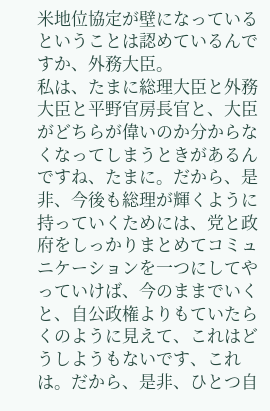米地位協定が壁になっているということは認めているんですか、外務大臣。
私は、たまに総理大臣と外務大臣と平野官房長官と、大臣がどちらが偉いのか分からなくなってしまうときがあるんですね、たまに。だから、是非、今後も総理が輝くように持っていくためには、党と政府をしっかりまとめてコミュニケーションを一つにしてやっていけば、今のままでいくと、自公政権よりもていたらくのように見えて、これはどうしようもないです、これは。だから、是非、ひとつ自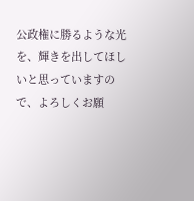公政権に勝るような光を、輝きを出してほしいと思っていますので、よろしくお願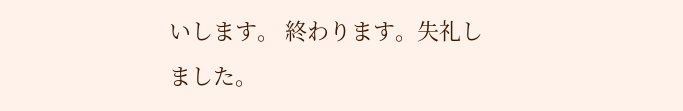いします。 終わります。失礼しました。